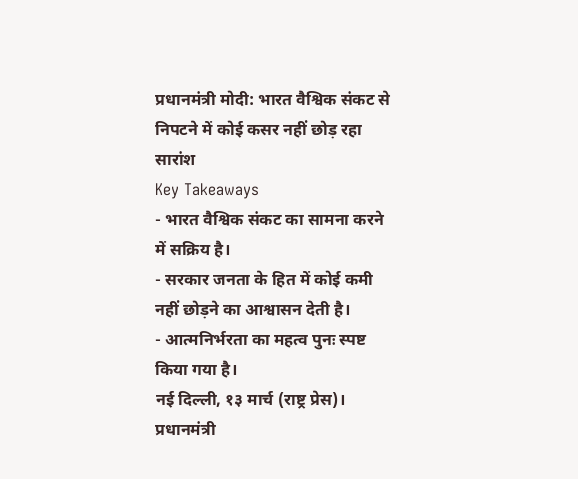प्रधानमंत्री मोदी: भारत वैश्विक संकट से निपटने में कोई कसर नहीं छोड़ रहा
सारांश
Key Takeaways
- भारत वैश्विक संकट का सामना करने में सक्रिय है।
- सरकार जनता के हित में कोई कमी नहीं छोड़ने का आश्वासन देती है।
- आत्मनिर्भरता का महत्व पुनः स्पष्ट किया गया है।
नई दिल्ली, १३ मार्च (राष्ट्र प्रेस)। प्रधानमंत्री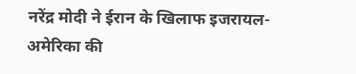नरेंद्र मोदी ने ईरान के खिलाफ इजरायल-अमेरिका की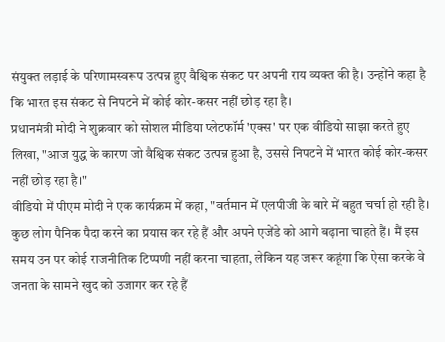संयुक्त लड़ाई के परिणामस्वरूप उत्पन्न हुए वैश्विक संकट पर अपनी राय व्यक्त की है। उन्होंने कहा है कि भारत इस संकट से निपटने में कोई कोर-कसर नहीं छोड़ रहा है।
प्रधानमंत्री मोदी ने शुक्रवार को सोशल मीडिया प्लेटफॉर्म 'एक्स' पर एक वीडियो साझा करते हुए लिखा, "आज युद्ध के कारण जो वैश्विक संकट उत्पन्न हुआ है, उससे निपटने में भारत कोई कोर-कसर नहीं छोड़ रहा है।"
वीडियो में पीएम मोदी ने एक कार्यक्रम में कहा, "वर्तमान में एलपीजी के बारे में बहुत चर्चा हो रही है। कुछ लोग पैनिक पैदा करने का प्रयास कर रहे हैं और अपने एजेंडे को आगे बढ़ाना चाहते हैं। मैं इस समय उन पर कोई राजनीतिक टिप्पणी नहीं करना चाहता, लेकिन यह जरूर कहूंगा कि ऐसा करके वे जनता के सामने खुद को उजागर कर रहे हैं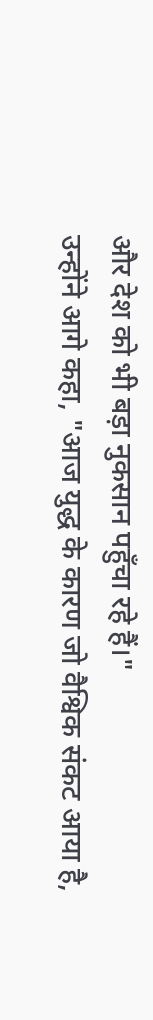और देश को भी बड़ा नुकसान पहुँचा रहे हैं।"
उन्होंने आगे कहा, "आज युद्ध के कारण जो वैश्विक संकट आया है,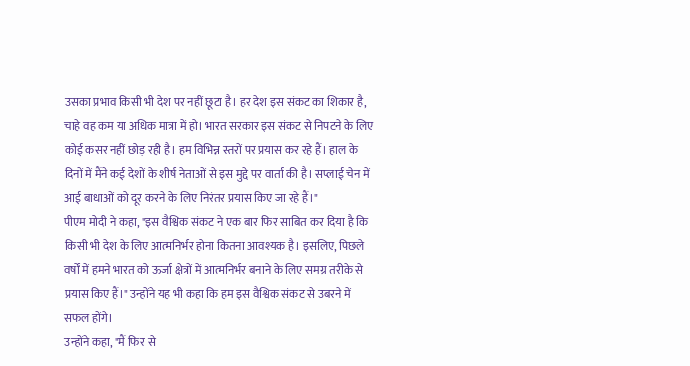उसका प्रभाव किसी भी देश पर नहीं छूटा है। हर देश इस संकट का शिकार है, चाहे वह कम या अधिक मात्रा में हो। भारत सरकार इस संकट से निपटने के लिए कोई कसर नहीं छोड़ रही है। हम विभिन्न स्तरों पर प्रयास कर रहे हैं। हाल के दिनों में मैंने कई देशों के शीर्ष नेताओं से इस मुद्दे पर वार्ता की है। सप्लाई चेन में आई बाधाओं को दूर करने के लिए निरंतर प्रयास किए जा रहे हैं।"
पीएम मोदी ने कहा, "इस वैश्विक संकट ने एक बार फिर साबित कर दिया है कि किसी भी देश के लिए आत्मनिर्भर होना कितना आवश्यक है। इसलिए, पिछले वर्षों में हमने भारत को ऊर्जा क्षेत्रों में आत्मनिर्भर बनाने के लिए समग्र तरीके से प्रयास किए हैं।" उन्होंने यह भी कहा कि हम इस वैश्विक संकट से उबरने में सफल होंगे।
उन्होंने कहा, "मैं फिर से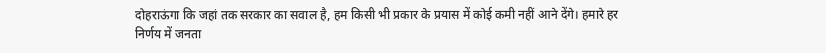दोहराऊंगा कि जहां तक सरकार का सवाल है, हम किसी भी प्रकार के प्रयास में कोई कमी नहीं आने देंगे। हमारे हर निर्णय में जनता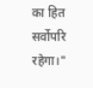का हित सर्वोपरि रहेगा।"